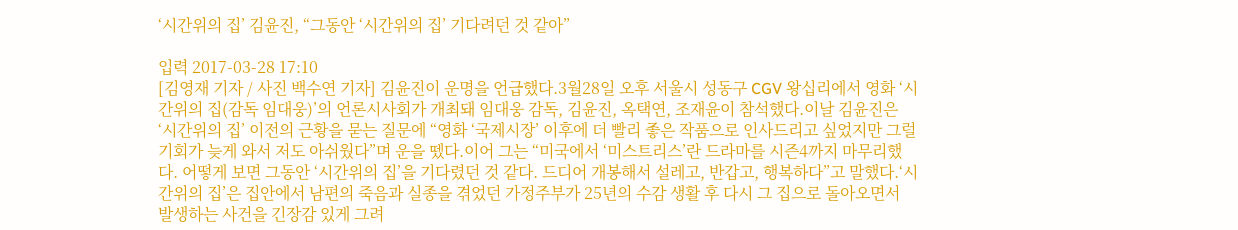‘시간위의 집’ 김윤진, “그동안 ‘시간위의 집’ 기다려던 것 같아”

입력 2017-03-28 17:10
[김영재 기자 / 사진 백수연 기자] 김윤진이 운명을 언급했다.3월28일 오후 서울시 성동구 CGV 왕십리에서 영화 ‘시간위의 집(감독 임대웅)’의 언론시사회가 개최돼 임대웅 감독, 김윤진, 옥택연, 조재윤이 참석했다.이날 김윤진은 ‘시간위의 집’ 이전의 근황을 묻는 질문에 “영화 ‘국제시장’ 이후에 더 빨리 좋은 작품으로 인사드리고 싶었지만 그럴 기회가 늦게 와서 저도 아쉬웠다”며 운을 뗐다.이어 그는 “미국에서 ‘미스트리스’란 드라마를 시즌4까지 마무리했다. 어떻게 보면 그동안 ‘시간위의 집’을 기다렸던 것 같다. 드디어 개봉해서 설레고, 반갑고, 행복하다”고 말했다.‘시간위의 집’은 집안에서 남편의 죽음과 실종을 겪었던 가정주부가 25년의 수감 생활 후 다시 그 집으로 돌아오면서 발생하는 사건을 긴장감 있게 그려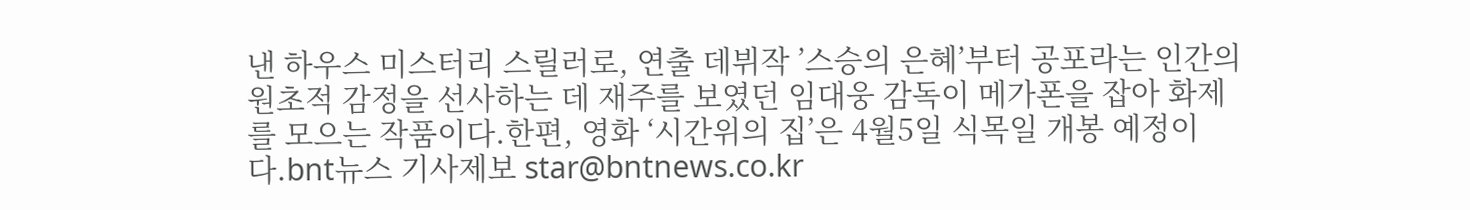낸 하우스 미스터리 스릴러로, 연출 데뷔작 ’스승의 은혜’부터 공포라는 인간의 원초적 감정을 선사하는 데 재주를 보였던 임대웅 감독이 메가폰을 잡아 화제를 모으는 작품이다.한편, 영화 ‘시간위의 집’은 4월5일 식목일 개봉 예정이다.bnt뉴스 기사제보 star@bntnews.co.kr